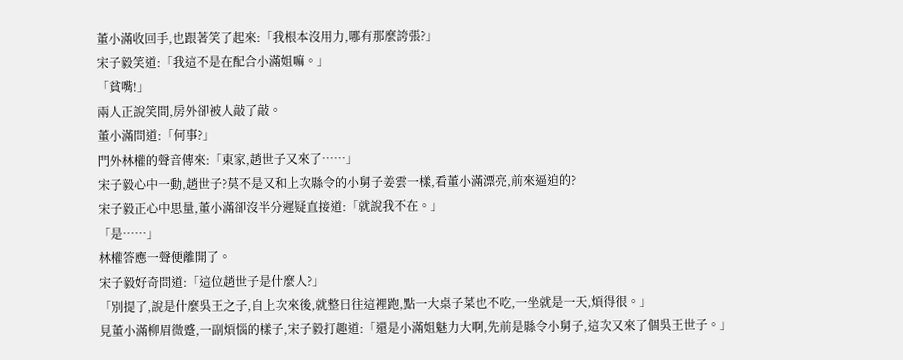董小滿收回手,也跟著笑了起來:「我根本沒用力,哪有那麼誇張?」
宋子毅笑道:「我這不是在配合小滿姐嘛。」
「貧嘴!」
兩人正說笑間,房外卻被人敲了敲。
董小滿問道:「何事?」
門外林權的聲音傳來:「東家,趙世子又來了……」
宋子毅心中一動,趙世子?莫不是又和上次縣令的小舅子姜雲一樣,看董小滿漂亮,前來逼迫的?
宋子毅正心中思量,董小滿卻沒半分遲疑直接道:「就說我不在。」
「是……」
林權答應一聲便離開了。
宋子毅好奇問道:「這位趙世子是什麼人?」
「別提了,說是什麼吳王之子,自上次來後,就整日往這裡跑,點一大桌子菜也不吃,一坐就是一天,煩得很。」
見董小滿柳眉微蹙,一副煩惱的樣子,宋子毅打趣道:「還是小滿姐魅力大啊,先前是縣令小舅子,這次又來了個吳王世子。」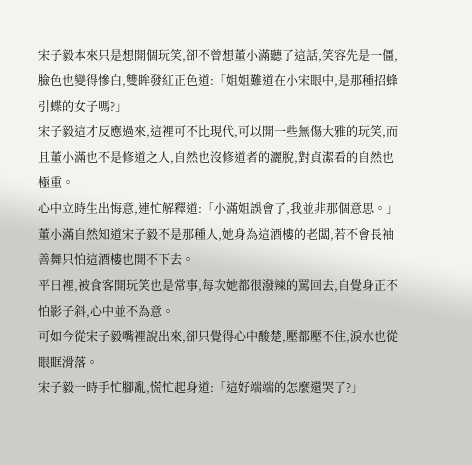宋子毅本來只是想開個玩笑,卻不曾想董小滿聽了這話,笑容先是一僵,臉色也變得慘白,雙眸發紅正色道:「姐姐難道在小宋眼中,是那種招蜂引蝶的女子嗎?」
宋子毅這才反應過來,這裡可不比現代,可以開一些無傷大雅的玩笑,而且董小滿也不是修道之人,自然也沒修道者的灑脫,對貞潔看的自然也極重。
心中立時生出悔意,連忙解釋道:「小滿姐誤會了,我並非那個意思。」
董小滿自然知道宋子毅不是那種人,她身為這酒樓的老闆,若不會長袖善舞只怕這酒樓也開不下去。
平日裡,被食客開玩笑也是常事,每次她都很潑辣的罵回去,自覺身正不怕影子斜,心中並不為意。
可如今從宋子毅嘴裡說出來,卻只覺得心中酸楚,壓都壓不住,淚水也從眼眶滑落。
宋子毅一時手忙腳亂,慌忙起身道:「這好端端的怎麼還哭了?」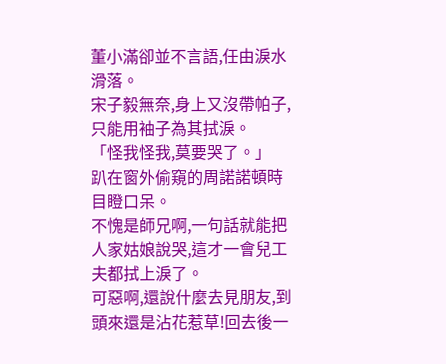董小滿卻並不言語,任由淚水滑落。
宋子毅無奈,身上又沒帶帕子,只能用袖子為其拭淚。
「怪我怪我,莫要哭了。」
趴在窗外偷窺的周諾諾頓時目瞪口呆。
不愧是師兄啊,一句話就能把人家姑娘說哭,這才一會兒工夫都拭上淚了。
可惡啊,還說什麼去見朋友,到頭來還是沾花惹草!回去後一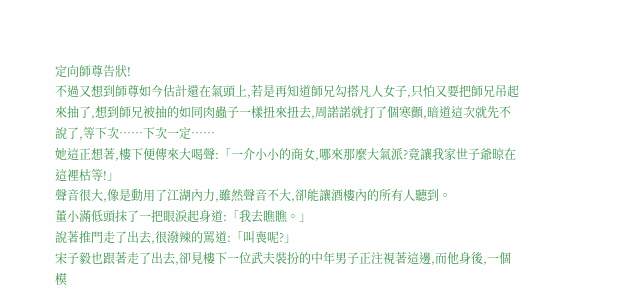定向師尊告狀!
不過又想到師尊如今估計還在氣頭上,若是再知道師兄勾搭凡人女子,只怕又要把師兄吊起來抽了,想到師兄被抽的如同肉蟲子一樣扭來扭去,周諾諾就打了個寒顫,暗道這次就先不說了,等下次……下次一定……
她這正想著,樓下便傳來大喝聲:「一介小小的商女,哪來那麼大氣派?竟讓我家世子爺晾在這裡枯等!」
聲音很大,像是動用了江湖內力,雖然聲音不大,卻能讓酒樓內的所有人聽到。
董小滿低頭抹了一把眼淚起身道:「我去瞧瞧。」
說著推門走了出去,很潑辣的罵道:「叫喪呢?」
宋子毅也跟著走了出去,卻見樓下一位武夫裝扮的中年男子正注視著這邊,而他身後,一個模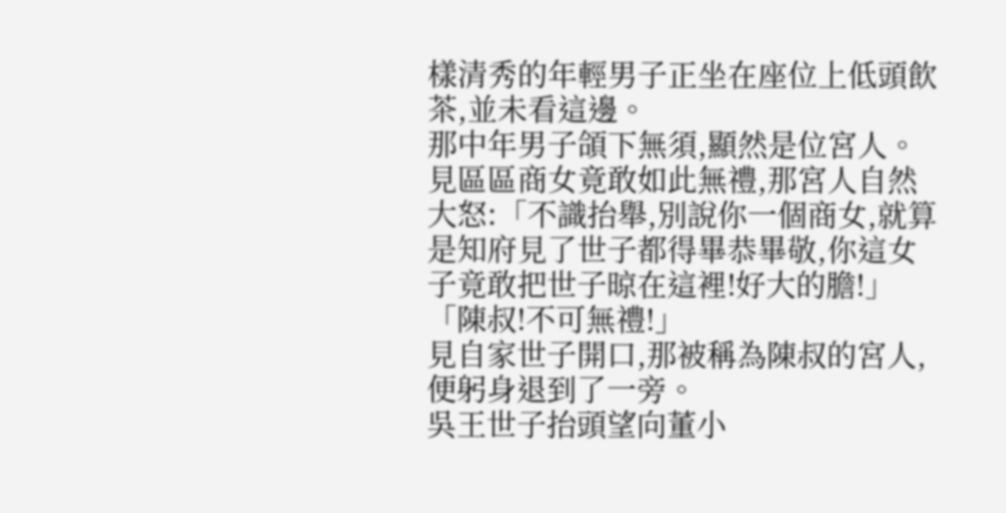樣清秀的年輕男子正坐在座位上低頭飲茶,並未看這邊。
那中年男子頜下無須,顯然是位宮人。
見區區商女竟敢如此無禮,那宮人自然大怒:「不識抬舉,別說你一個商女,就算是知府見了世子都得畢恭畢敬,你這女子竟敢把世子晾在這裡!好大的膽!」
「陳叔!不可無禮!」
見自家世子開口,那被稱為陳叔的宮人,便躬身退到了一旁。
吳王世子抬頭望向董小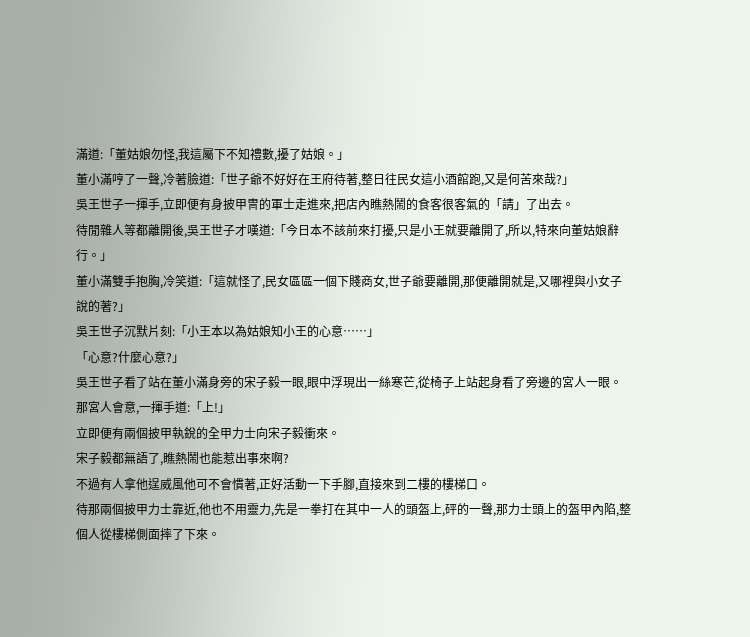滿道:「董姑娘勿怪,我這屬下不知禮數,擾了姑娘。」
董小滿哼了一聲,冷著臉道:「世子爺不好好在王府待著,整日往民女這小酒館跑,又是何苦來哉?」
吳王世子一揮手,立即便有身披甲冑的軍士走進來,把店內瞧熱鬧的食客很客氣的「請」了出去。
待閒雜人等都離開後,吳王世子才嘆道:「今日本不該前來打擾,只是小王就要離開了,所以,特來向董姑娘辭行。」
董小滿雙手抱胸,冷笑道:「這就怪了,民女區區一個下賤商女,世子爺要離開,那便離開就是,又哪裡與小女子說的著?」
吳王世子沉默片刻:「小王本以為姑娘知小王的心意……」
「心意?什麼心意?」
吳王世子看了站在董小滿身旁的宋子毅一眼,眼中浮現出一絲寒芒,從椅子上站起身看了旁邊的宮人一眼。
那宮人會意,一揮手道:「上!」
立即便有兩個披甲執銳的全甲力士向宋子毅衝來。
宋子毅都無語了,瞧熱鬧也能惹出事來啊?
不過有人拿他逞威風他可不會慣著,正好活動一下手腳,直接來到二樓的樓梯口。
待那兩個披甲力士靠近,他也不用靈力,先是一拳打在其中一人的頭盔上,砰的一聲,那力士頭上的盔甲內陷,整個人從樓梯側面摔了下來。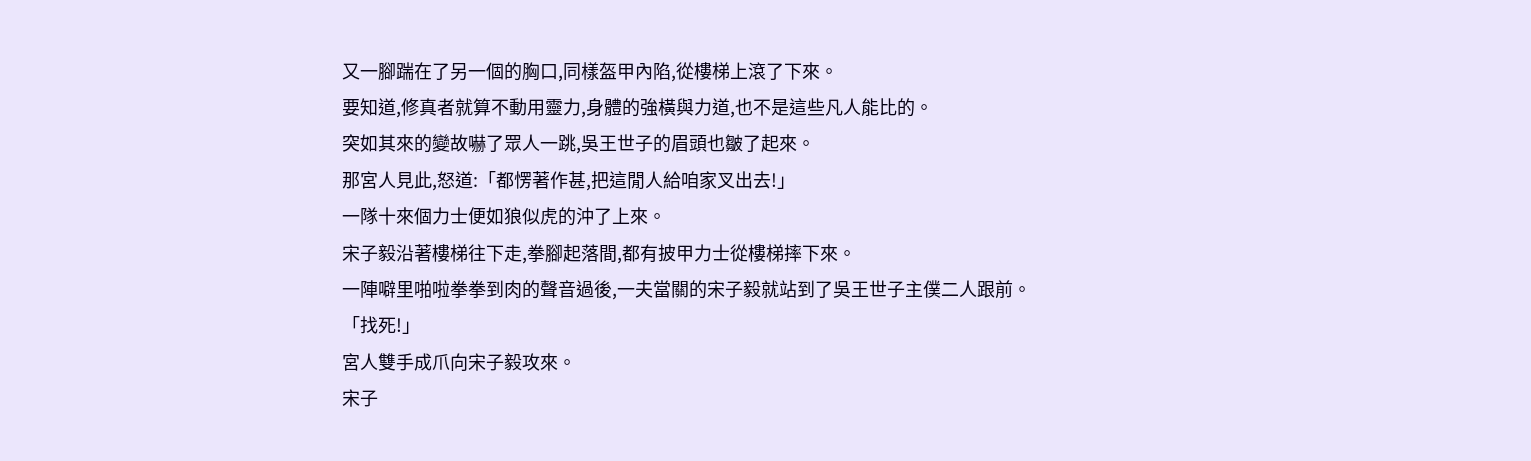又一腳踹在了另一個的胸口,同樣盔甲內陷,從樓梯上滾了下來。
要知道,修真者就算不動用靈力,身體的強橫與力道,也不是這些凡人能比的。
突如其來的變故嚇了眾人一跳,吳王世子的眉頭也皺了起來。
那宮人見此,怒道:「都愣著作甚,把這閒人給咱家叉出去!」
一隊十來個力士便如狼似虎的沖了上來。
宋子毅沿著樓梯往下走,拳腳起落間,都有披甲力士從樓梯摔下來。
一陣噼里啪啦拳拳到肉的聲音過後,一夫當關的宋子毅就站到了吳王世子主僕二人跟前。
「找死!」
宮人雙手成爪向宋子毅攻來。
宋子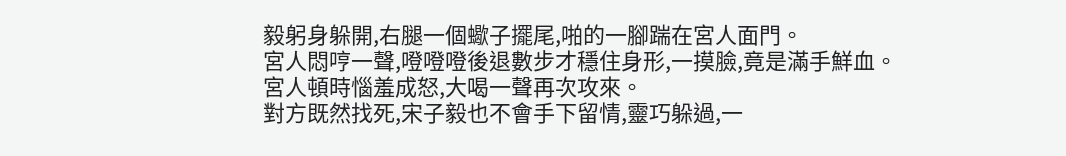毅躬身躲開,右腿一個蠍子擺尾,啪的一腳踹在宮人面門。
宮人悶哼一聲,噔噔噔後退數步才穩住身形,一摸臉,竟是滿手鮮血。
宮人頓時惱羞成怒,大喝一聲再次攻來。
對方既然找死,宋子毅也不會手下留情,靈巧躲過,一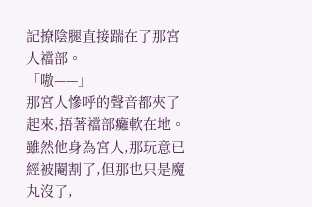記撩陰腿直接踹在了那宮人襠部。
「嗷——」
那宮人慘呼的聲音都夾了起來,捂著襠部癱軟在地。
雖然他身為宮人,那玩意已經被閹割了,但那也只是魔丸沒了,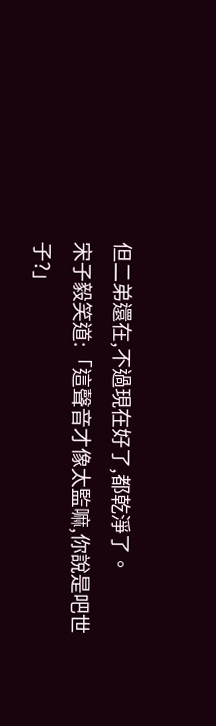但二弟還在,不過現在好了,都乾淨了。
宋子毅笑道:「這聲音才像太監嘛,你說是吧世子?」